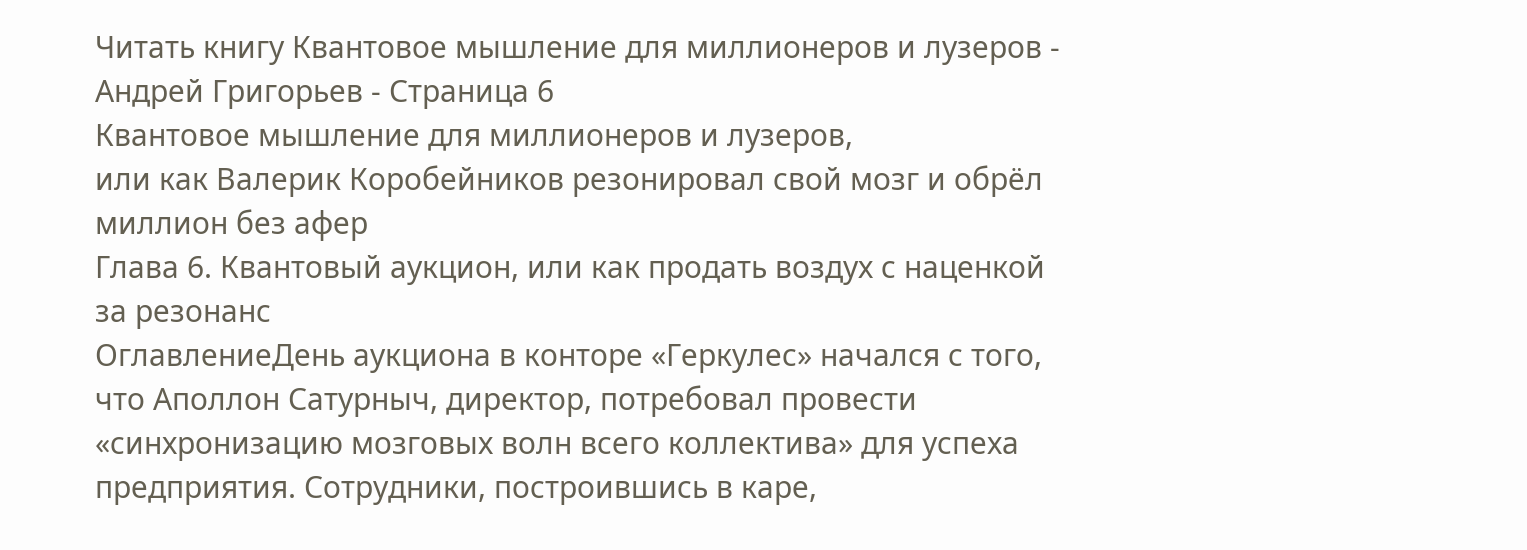Читать книгу Квантовое мышление для миллионеров и лузеров - Андрей Григорьев - Страница 6
Квантовое мышление для миллионеров и лузеров,
или как Валерик Коробейников резонировал свой мозг и обрёл миллион без афер
Глава 6. Квантовый аукцион, или как продать воздух с наценкой за резонанс
ОглавлениеДень аукциона в конторе «Геркулес» начался с того, что Аполлон Сатурныч, директор, потребовал провести «синхронизацию мозговых волн всего коллектива» для успеха предприятия. Сотрудники, построившись в каре,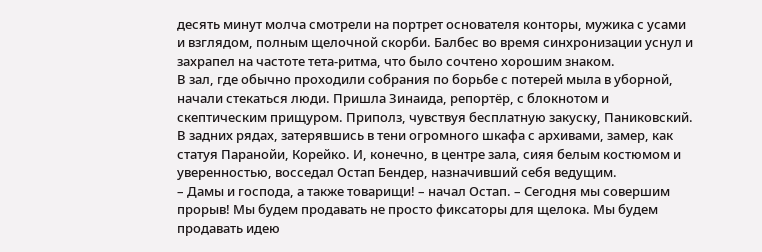десять минут молча смотрели на портрет основателя конторы, мужика с усами и взглядом, полным щелочной скорби. Балбес во время синхронизации уснул и захрапел на частоте тета-ритма, что было сочтено хорошим знаком.
В зал, где обычно проходили собрания по борьбе с потерей мыла в уборной, начали стекаться люди. Пришла Зинаида, репортёр, с блокнотом и скептическим прищуром. Приполз, чувствуя бесплатную закуску, Паниковский. В задних рядах, затерявшись в тени огромного шкафа с архивами, замер, как статуя Паранойи, Корейко. И, конечно, в центре зала, сияя белым костюмом и уверенностью, восседал Остап Бендер, назначивший себя ведущим.
– Дамы и господа, а также товарищи! – начал Остап. – Сегодня мы совершим прорыв! Мы будем продавать не просто фиксаторы для щелока. Мы будем продавать идею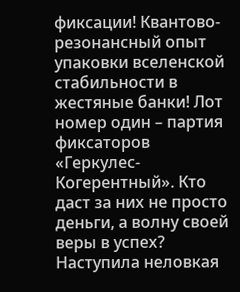фиксации! Квантово-резонансный опыт упаковки вселенской стабильности в жестяные банки! Лот номер один – партия фиксаторов «Геркулес-Когерентный». Кто даст за них не просто деньги, а волну своей веры в успех?
Наступила неловкая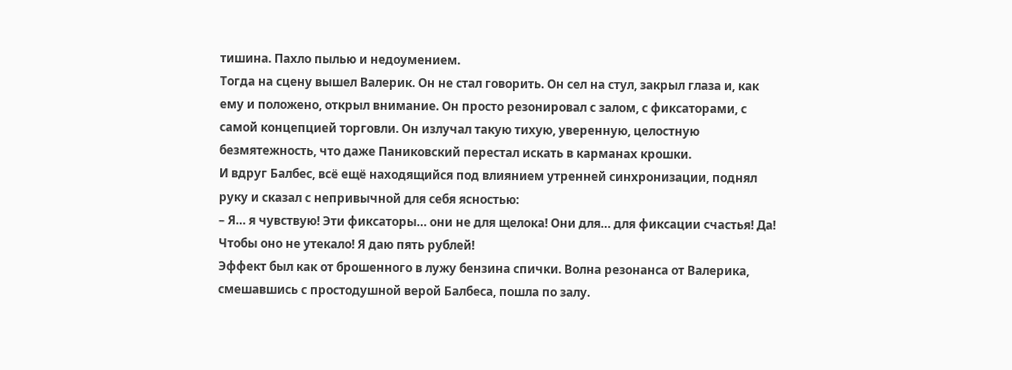тишина. Пахло пылью и недоумением.
Тогда на сцену вышел Валерик. Он не стал говорить. Он сел на стул, закрыл глаза и, как ему и положено, открыл внимание. Он просто резонировал с залом, с фиксаторами, с самой концепцией торговли. Он излучал такую тихую, уверенную, целостную безмятежность, что даже Паниковский перестал искать в карманах крошки.
И вдруг Балбес, всё ещё находящийся под влиянием утренней синхронизации, поднял руку и сказал с непривычной для себя ясностью:
– Я… я чувствую! Эти фиксаторы… они не для щелока! Они для… для фиксации счастья! Да! Чтобы оно не утекало! Я даю пять рублей!
Эффект был как от брошенного в лужу бензина спички. Волна резонанса от Валерика, смешавшись с простодушной верой Балбеса, пошла по залу.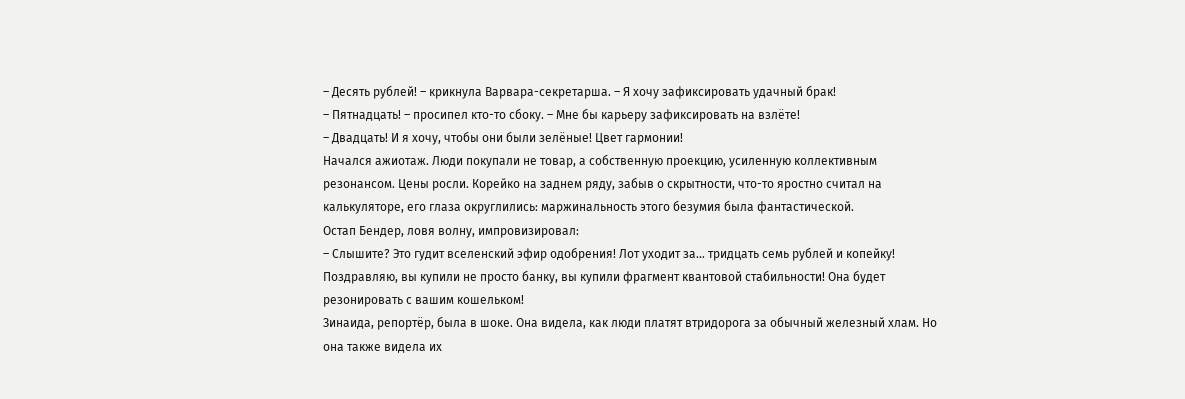– Десять рублей! – крикнула Варвара-секретарша. – Я хочу зафиксировать удачный брак!
– Пятнадцать! – просипел кто-то сбоку. – Мне бы карьеру зафиксировать на взлёте!
– Двадцать! И я хочу, чтобы они были зелёные! Цвет гармонии!
Начался ажиотаж. Люди покупали не товар, а собственную проекцию, усиленную коллективным резонансом. Цены росли. Корейко на заднем ряду, забыв о скрытности, что-то яростно считал на калькуляторе, его глаза округлились: маржинальность этого безумия была фантастической.
Остап Бендер, ловя волну, импровизировал:
– Слышите? Это гудит вселенский эфир одобрения! Лот уходит за… тридцать семь рублей и копейку! Поздравляю, вы купили не просто банку, вы купили фрагмент квантовой стабильности! Она будет резонировать с вашим кошельком!
Зинаида, репортёр, была в шоке. Она видела, как люди платят втридорога за обычный железный хлам. Но она также видела их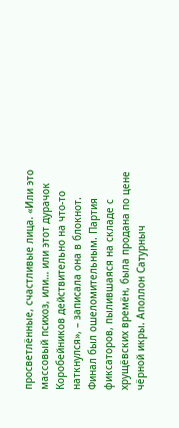просветлённые, счастливые лица. «Или это массовый психоз, или… или этот дурачок Коробейников действительно на что-то наткнулся», – записала она в блокнот.
Финал был ошеломительным. Партия фиксаторов, пылившаяся на складе с хрущёвских времён, была продана по цене чёрной икры. Аполлон Сатурныч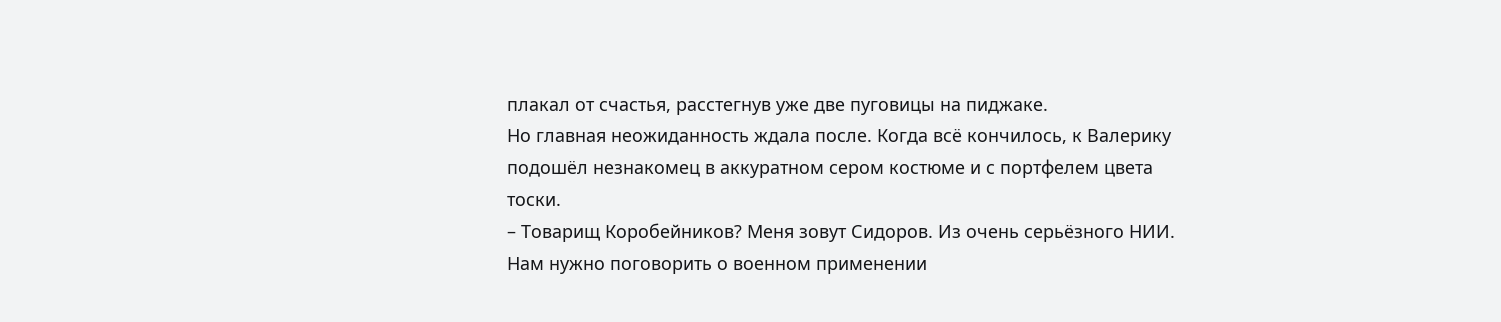плакал от счастья, расстегнув уже две пуговицы на пиджаке.
Но главная неожиданность ждала после. Когда всё кончилось, к Валерику подошёл незнакомец в аккуратном сером костюме и с портфелем цвета тоски.
– Товарищ Коробейников? Меня зовут Сидоров. Из очень серьёзного НИИ. Нам нужно поговорить о военном применении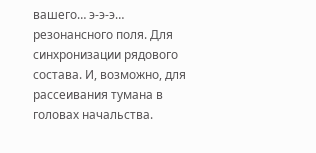вашего… э-э-э… резонансного поля. Для синхронизации рядового состава. И, возможно, для рассеивания тумана в головах начальства.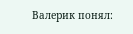Валерик понял: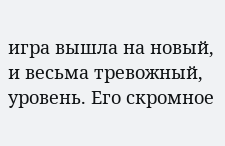игра вышла на новый, и весьма тревожный, уровень. Его скромное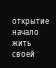открытие начало жить своей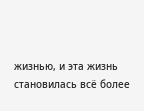жизнью, и эта жизнь становилась всё более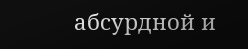абсурдной и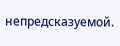непредсказуемой.